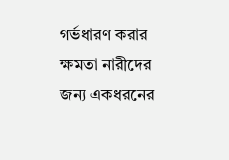গর্ভধারণ করার ক্ষমতা নারীদের জন্য একধরনের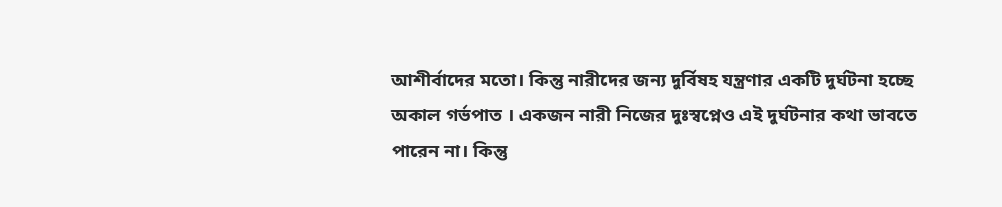আশীর্বাদের মতো। কিন্তু নারীদের জন্য দুর্বিষহ যন্ত্রণার একটি দুর্ঘটনা হচ্ছে অকাল গর্ভপাত । একজন নারী নিজের দুঃস্বপ্নেও এই দুর্ঘটনার কথা ভাবতে পারেন না। কিন্তু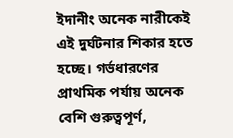ইদানীং অনেক নারীকেই এই দুর্ঘটনার শিকার হতে হচ্ছে। গর্ভধারণের প্রাথমিক পর্যায় অনেক বেশি গুরুত্বপূর্ণ,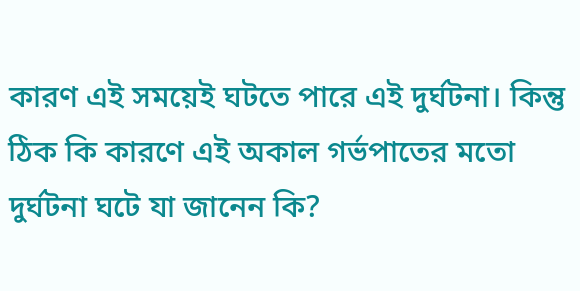কারণ এই সময়েই ঘটতে পারে এই দুর্ঘটনা। কিন্তু ঠিক কি কারণে এই অকাল গর্ভপাতের মতো দুর্ঘটনা ঘটে যা জানেন কি?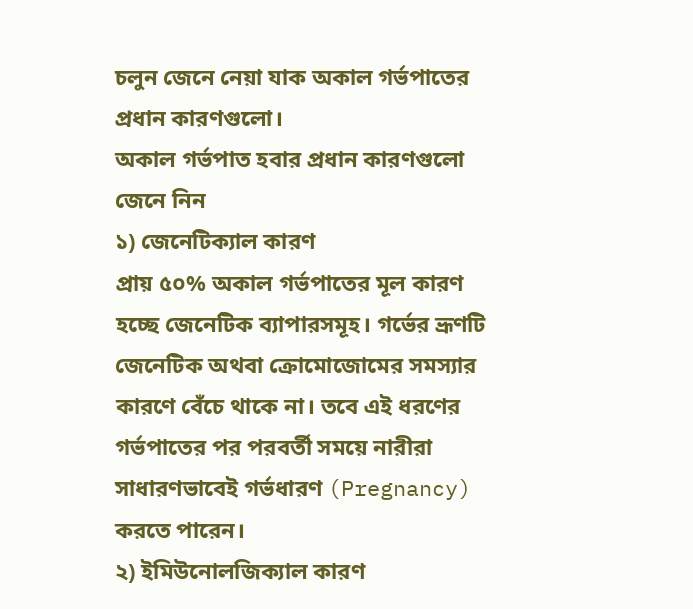চলুন জেনে নেয়া যাক অকাল গর্ভপাতের প্রধান কারণগুলো।
অকাল গর্ভপাত হবার প্রধান কারণগুলো জেনে নিন
১) জেনেটিক্যাল কারণ
প্রায় ৫০% অকাল গর্ভপাতের মূল কারণ হচ্ছে জেনেটিক ব্যাপারসমূহ। গর্ভের ভ্রূণটি জেনেটিক অথবা ক্রোমোজোমের সমস্যার কারণে বেঁচে থাকে না। তবে এই ধরণের গর্ভপাতের পর পরবর্তী সময়ে নারীরা সাধারণভাবেই গর্ভধারণ (Pregnancy) করতে পারেন।
২) ইমিউনোলজিক্যাল কারণ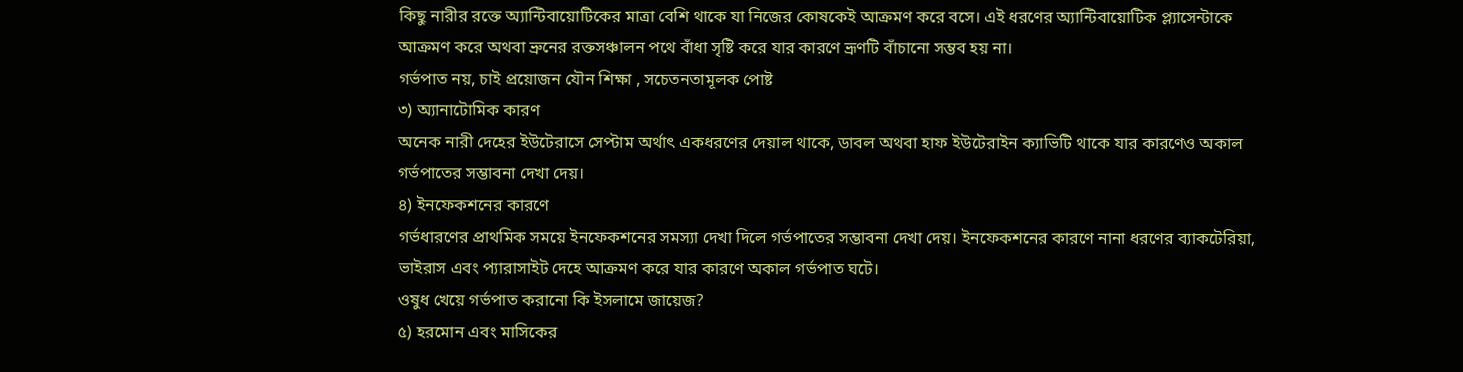কিছু নারীর রক্তে অ্যান্টিবায়োটিকের মাত্রা বেশি থাকে যা নিজের কোষকেই আক্রমণ করে বসে। এই ধরণের অ্যান্টিবায়োটিক প্ল্যাসেন্টাকে আক্রমণ করে অথবা ভ্রুনের রক্তসঞ্চালন পথে বাঁধা সৃষ্টি করে যার কারণে ভ্রূণটি বাঁচানো সম্ভব হয় না।
গর্ভপাত নয়, চাই প্রয়োজন যৌন শিক্ষা , সচেতনতামূলক পোষ্ট
৩) অ্যানাটোমিক কারণ
অনেক নারী দেহের ইউটেরাসে সেপ্টাম অর্থাৎ একধরণের দেয়াল থাকে, ডাবল অথবা হাফ ইউটেরাইন ক্যাভিটি থাকে যার কারণেও অকাল গর্ভপাতের সম্ভাবনা দেখা দেয়।
৪) ইনফেকশনের কারণে
গর্ভধারণের প্রাথমিক সময়ে ইনফেকশনের সমস্যা দেখা দিলে গর্ভপাতের সম্ভাবনা দেখা দেয়। ইনফেকশনের কারণে নানা ধরণের ব্যাকটেরিয়া, ভাইরাস এবং প্যারাসাইট দেহে আক্রমণ করে যার কারণে অকাল গর্ভপাত ঘটে।
ওষুধ খেয়ে গর্ভপাত করানো কি ইসলামে জায়েজ?
৫) হরমোন এবং মাসিকের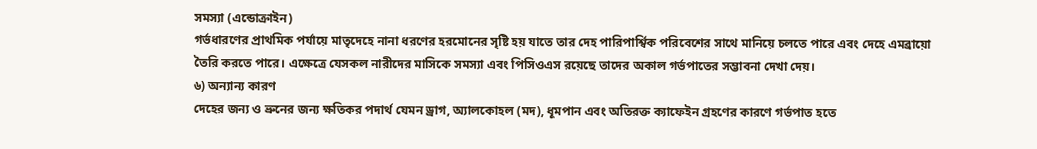সমস্যা (এন্ডোক্রাইন)
গর্ভধারণের প্রাথমিক পর্যায়ে মাতৃদেহে নানা ধরণের হরমোনের সৃষ্টি হয় যাতে তার দেহ পারিপার্শ্বিক পরিবেশের সাথে মানিয়ে চলতে পারে এবং দেহে এমব্রায়ো তৈরি করতে পারে। এক্ষেত্রে যেসকল নারীদের মাসিকে সমস্যা এবং পিসিওএস রয়েছে তাদের অকাল গর্ভপাতের সম্ভাবনা দেখা দেয়।
৬) অন্যান্য কারণ
দেহের জন্য ও ভ্রুনের জন্য ক্ষতিকর পদার্থ যেমন ড্রাগ, অ্যালকোহল (মদ), ধূমপান এবং অতিরক্ত ক্যাফেইন গ্রহণের কারণে গর্ভপাত হতে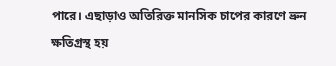পারে। এছাড়াও অতিরিক্ত মানসিক চাপের কারণে ভ্রুন ক্ষতিগ্রস্থ হয়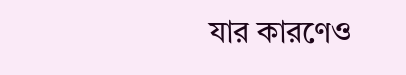যার কারণেও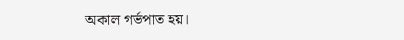অকাল গর্ভপাত হয়।